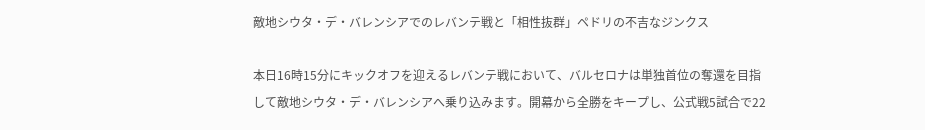敵地シウタ・デ・バレンシアでのレバンテ戦と「相性抜群」ペドリの不吉なジンクス

本日16時15分にキックオフを迎えるレバンテ戦において、バルセロナは単独首位の奪還を目指して敵地シウタ・デ・バレンシアへ乗り込みます。開幕から全勝をキープし、公式戦5試合で22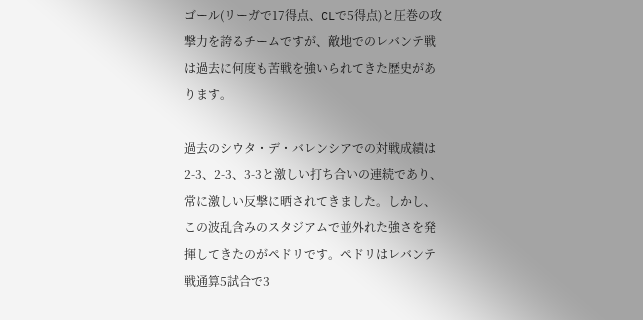ゴール(リーガで17得点、CLで5得点)と圧巻の攻撃力を誇るチームですが、敵地でのレバンテ戦は過去に何度も苦戦を強いられてきた歴史があります。

過去のシウタ・デ・バレンシアでの対戦成績は2-3、2-3、3-3と激しい打ち合いの連続であり、常に激しい反撃に晒されてきました。しかし、この波乱含みのスタジアムで並外れた強さを発揮してきたのがペドリです。ペドリはレバンテ戦通算5試合で3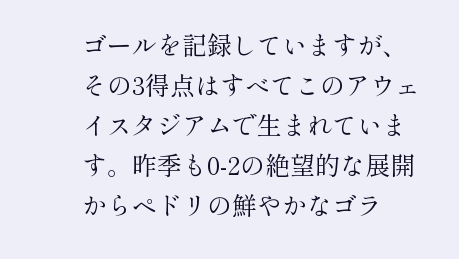ゴールを記録していますが、その3得点はすべてこのアウェイスタジアムで生まれています。昨季も0-2の絶望的な展開からペドリの鮮やかなゴラ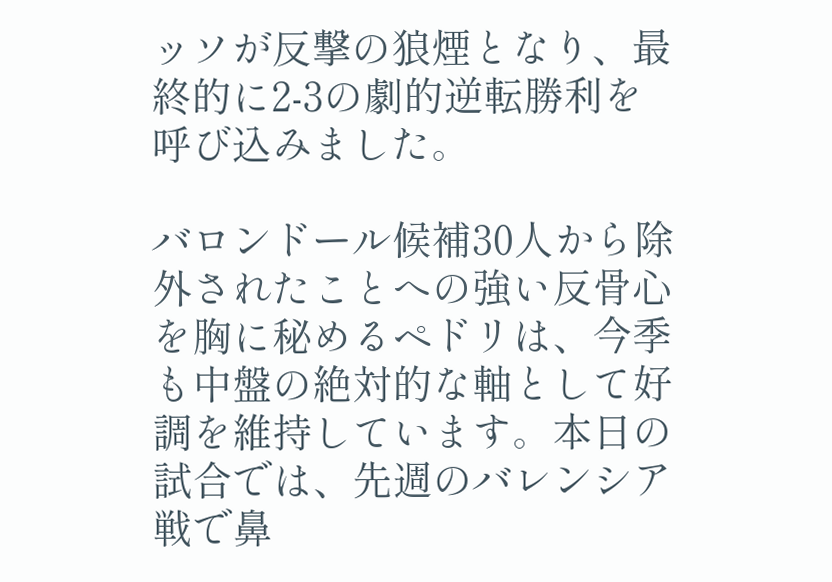ッソが反撃の狼煙となり、最終的に2-3の劇的逆転勝利を呼び込みました。

バロンドール候補30人から除外されたことへの強い反骨心を胸に秘めるペドリは、今季も中盤の絶対的な軸として好調を維持しています。本日の試合では、先週のバレンシア戦で鼻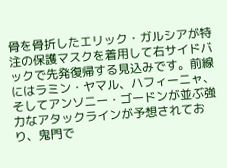骨を骨折したエリック・ガルシアが特注の保護マスクを着用して右サイドバックで先発復帰する見込みです。前線にはラミン・ヤマル、ハフィーニャ、そしてアンソニー・ゴードンが並ぶ強力なアタックラインが予想されており、鬼門で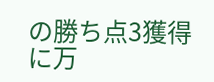の勝ち点3獲得に万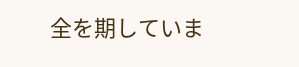全を期していま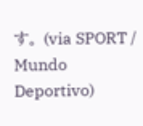す。 (via SPORT / Mundo Deportivo)